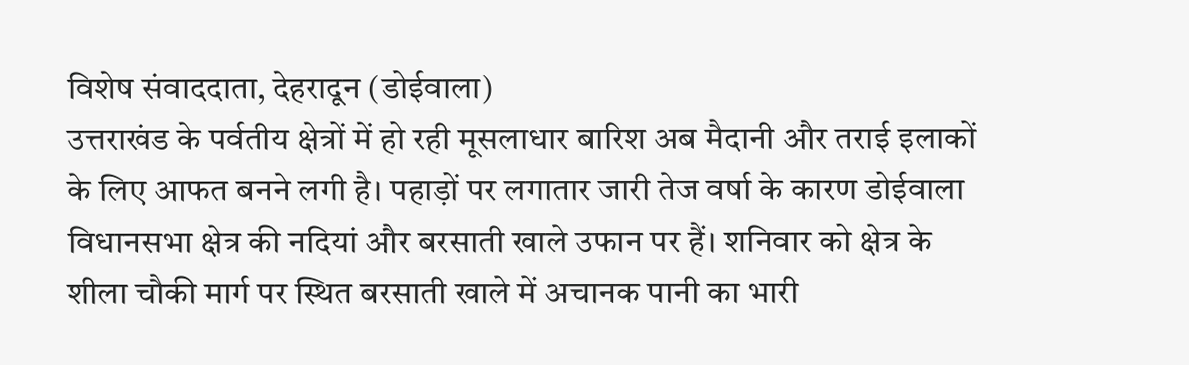विशेष संवाददाता, देहरादून (डोईवाला)
उत्तराखंड के पर्वतीय क्षेत्रों में हो रही मूसलाधार बारिश अब मैदानी और तराई इलाकों के लिए आफत बनने लगी है। पहाड़ों पर लगातार जारी तेज वर्षा के कारण डोईवाला विधानसभा क्षेत्र की नदियां और बरसाती खाले उफान पर हैं। शनिवार को क्षेत्र के शीला चौकी मार्ग पर स्थित बरसाती खाले में अचानक पानी का भारी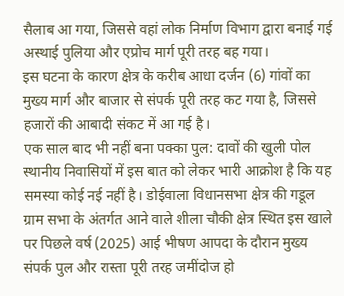सैलाब आ गया, जिससे वहां लोक निर्माण विभाग द्वारा बनाई गई अस्थाई पुलिया और एप्रोच मार्ग पूरी तरह बह गया।
इस घटना के कारण क्षेत्र के करीब आधा दर्जन (6) गांवों का मुख्य मार्ग और बाजार से संपर्क पूरी तरह कट गया है, जिससे हजारों की आबादी संकट में आ गई है।
एक साल बाद भी नहीं बना पक्का पुल: दावों की खुली पोल
स्थानीय निवासियों में इस बात को लेकर भारी आक्रोश है कि यह समस्या कोई नई नहीं है। डोईवाला विधानसभा क्षेत्र की गडूल ग्राम सभा के अंतर्गत आने वाले शीला चौकी क्षेत्र स्थित इस खाले पर पिछले वर्ष (2025) आई भीषण आपदा के दौरान मुख्य संपर्क पुल और रास्ता पूरी तरह जमींदोज हो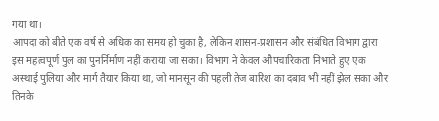गया था।
आपदा को बीते एक वर्ष से अधिक का समय हो चुका है, लेकिन शासन-प्रशासन और संबंधित विभाग द्वारा इस महत्वपूर्ण पुल का पुनर्निर्माण नहीं कराया जा सका। विभाग ने केवल औपचारिकता निभाते हुए एक अस्थाई पुलिया और मार्ग तैयार किया था, जो मानसून की पहली तेज बारिश का दबाव भी नहीं झेल सका और तिनके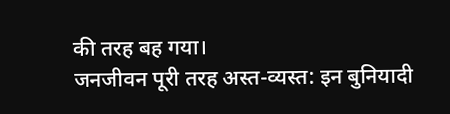की तरह बह गया।
जनजीवन पूरी तरह अस्त-व्यस्त: इन बुनियादी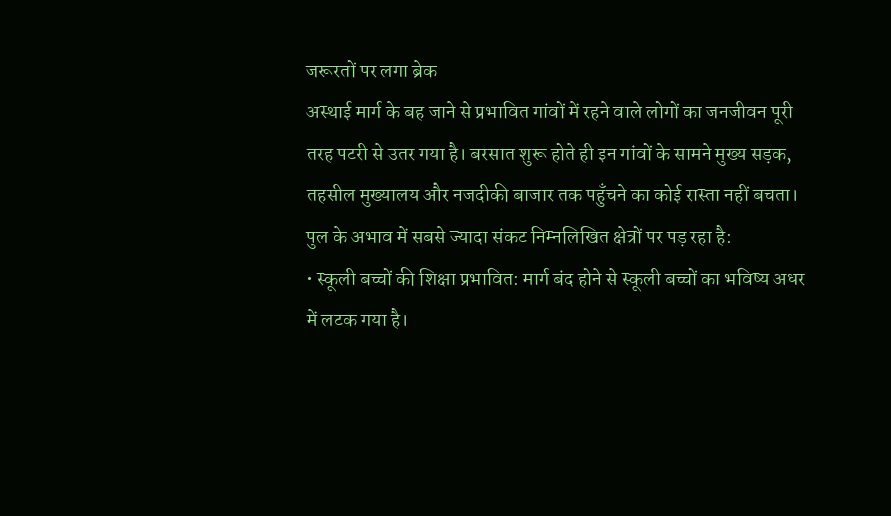जरूरतों पर लगा ब्रेक
अस्थाई मार्ग के बह जाने से प्रभावित गांवों में रहने वाले लोगों का जनजीवन पूरी तरह पटरी से उतर गया है। बरसात शुरू होते ही इन गांवों के सामने मुख्य सड़क, तहसील मुख्यालय और नजदीकी बाजार तक पहुँचने का कोई रास्ता नहीं बचता। पुल के अभाव में सबसे ज्यादा संकट निम्नलिखित क्षेत्रों पर पड़ रहा है:
• स्कूली बच्चों की शिक्षा प्रभावित: मार्ग बंद होने से स्कूली बच्चों का भविष्य अधर में लटक गया है।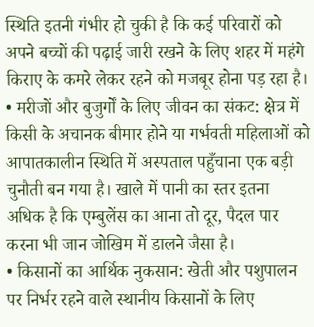स्थिति इतनी गंभीर हो चुकी है कि कई परिवारों को अपने बच्चों की पढ़ाई जारी रखने के लिए शहर में महंगे किराए के कमरे लेकर रहने को मजबूर होना पड़ रहा है।
• मरीजों और बुजुर्गों के लिए जीवन का संकट: क्षेत्र में किसी के अचानक बीमार होने या गर्भवती महिलाओं को आपातकालीन स्थिति में अस्पताल पहुँचाना एक बड़ी चुनौती बन गया है। खाले में पानी का स्तर इतना अधिक है कि एम्बुलेंस का आना तो दूर, पैदल पार करना भी जान जोखिम में डालने जैसा है।
• किसानों का आर्थिक नुकसान: खेती और पशुपालन पर निर्भर रहने वाले स्थानीय किसानों के लिए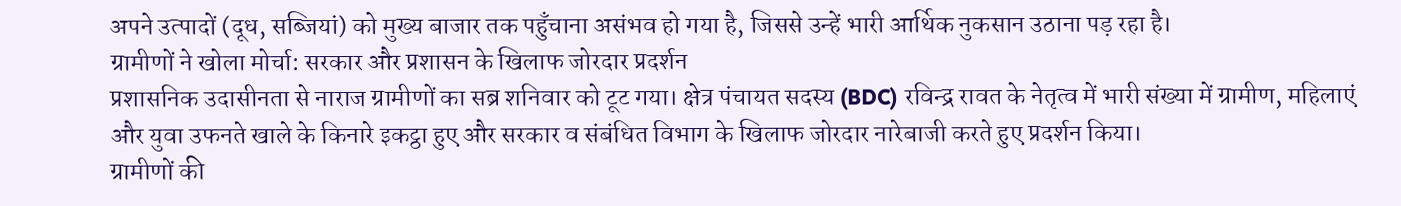अपने उत्पादों (दूध, सब्जियां) को मुख्य बाजार तक पहुँचाना असंभव हो गया है, जिससे उन्हें भारी आर्थिक नुकसान उठाना पड़ रहा है।
ग्रामीणों ने खोला मोर्चा: सरकार और प्रशासन के खिलाफ जोरदार प्रदर्शन
प्रशासनिक उदासीनता से नाराज ग्रामीणों का सब्र शनिवार को टूट गया। क्षेत्र पंचायत सदस्य (BDC) रविन्द्र रावत के नेतृत्व में भारी संख्या में ग्रामीण, महिलाएं और युवा उफनते खाले के किनारे इकट्ठा हुए और सरकार व संबंधित विभाग के खिलाफ जोरदार नारेबाजी करते हुए प्रदर्शन किया।
ग्रामीणों की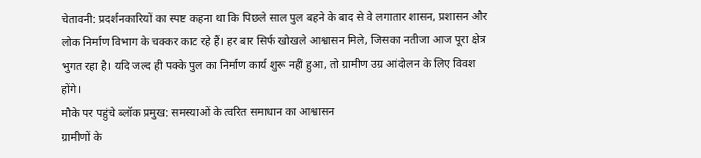चेतावनी: प्रदर्शनकारियों का स्पष्ट कहना था कि पिछले साल पुल बहने के बाद से वे लगातार शासन, प्रशासन और लोक निर्माण विभाग के चक्कर काट रहे हैं। हर बार सिर्फ खोखले आश्वासन मिले, जिसका नतीजा आज पूरा क्षेत्र भुगत रहा है। यदि जल्द ही पक्के पुल का निर्माण कार्य शुरू नहीं हुआ, तो ग्रामीण उग्र आंदोलन के लिए विवश होंगे।
मौके पर पहुंचे ब्लॉक प्रमुख: समस्याओं के त्वरित समाधान का आश्वासन
ग्रामीणों के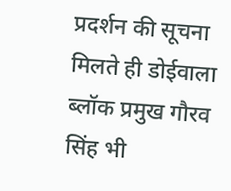प्रदर्शन की सूचना मिलते ही डोईवाला ब्लॉक प्रमुख गौरव सिंह भी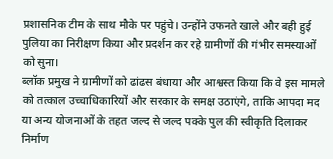प्रशासनिक टीम के साथ मौके पर पहुंचे। उन्होंने उफनते खाले और बही हुई पुलिया का निरीक्षण किया और प्रदर्शन कर रहे ग्रामीणों की गंभीर समस्याओं को सुना।
ब्लॉक प्रमुख ने ग्रामीणों को ढांढस बंधाया और आश्वस्त किया कि वे इस मामले को तत्काल उच्चाधिकारियों और सरकार के समक्ष उठाएंगे, ताकि आपदा मद या अन्य योजनाओं के तहत जल्द से जल्द पक्के पुल की स्वीकृति दिलाकर निर्माण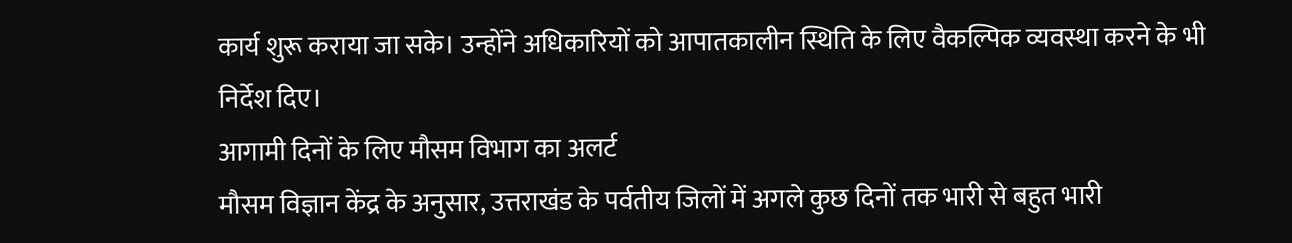कार्य शुरू कराया जा सके। उन्होंने अधिकारियों को आपातकालीन स्थिति के लिए वैकल्पिक व्यवस्था करने के भी निर्देश दिए।
आगामी दिनों के लिए मौसम विभाग का अलर्ट
मौसम विज्ञान केंद्र के अनुसार, उत्तराखंड के पर्वतीय जिलों में अगले कुछ दिनों तक भारी से बहुत भारी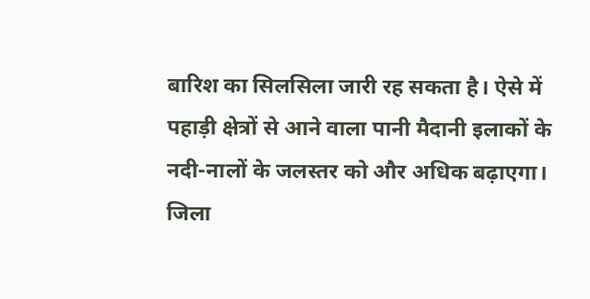बारिश का सिलसिला जारी रह सकता है। ऐसे में पहाड़ी क्षेत्रों से आने वाला पानी मैदानी इलाकों के नदी-नालों के जलस्तर को और अधिक बढ़ाएगा। जिला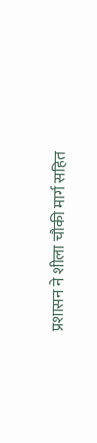प्रशासन ने शीला चौकी मार्ग सहित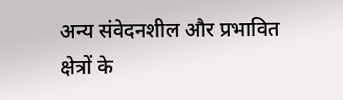अन्य संवेदनशील और प्रभावित क्षेत्रों के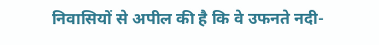निवासियों से अपील की है कि वे उफनते नदी-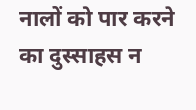नालों को पार करने का दुस्साहस न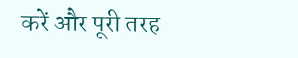करें और पूरी तरह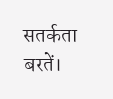सतर्कता बरतें।